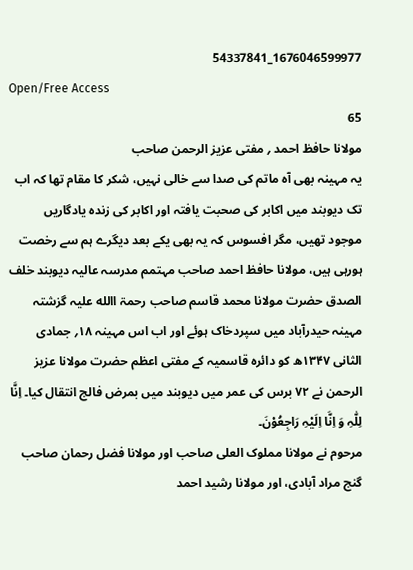1676046599977_54337841
Open/Free Access
65
مولانا حافظ احمد ؍ مفتی عزیز الرحمن صاحب
یہ مہینہ بھی آہ ماتم کی صدا سے خالی نہیں، شکر کا مقام تھا کہ اب تک دیوبند میں اکابر کی صحبت یافتہ اور اکابر کی زندہ یادگاریں موجود تھیں، مگر افسوس کہ یہ بھی یکے بعد دیگرے ہم سے رخصت ہورہی ہیں، مولانا حافظ احمد صاحب مہتمم مدرسہ عالیہ دیوبند خلف الصدق حضرت مولانا محمد قاسم صاحب رحمۃ االله علیہ گزشتہ مہینہ حیدرآباد میں سپردخاک ہوئے اور اب اس مہینہ ۱۸؍ جمادی الثانی ۱۳۴۷ھ کو دائرہ قاسمیہ کے مفتی اعظم حضرت مولانا عزیز الرحمن نے ۷۲ برس کی عمر میں دیوبند میں بمرض فالج انتقال کیا۔ اِنَّا لِلّٰہِ وَ اِنَّا اِلَیْہِ رَاجِعُوْنَ۔
مرحوم نے مولانا مملوک العلی صاحب اور مولانا فضل رحمان صاحب گنج مراد آبادی، اور مولانا رشید احمد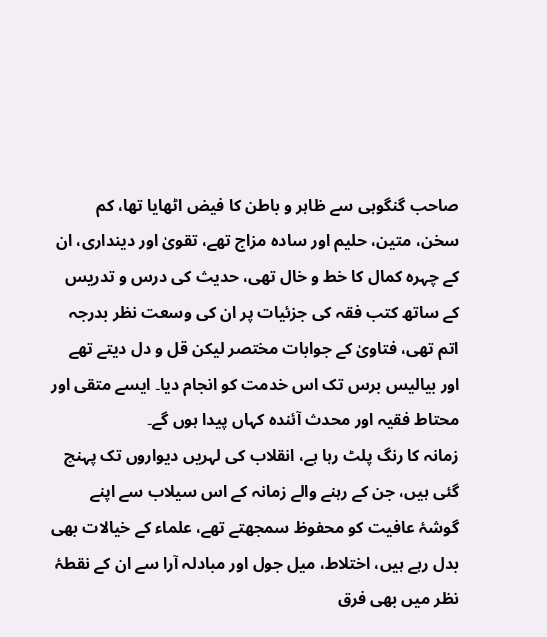صاحب گنگوہی سے ظاہر و باطن کا فیض اٹھایا تھا، کم سخن، متین، حلیم اور سادہ مزاج تھے، تقویٰ اور دینداری، ان کے چہرہ کمال کا خط و خال تھی، حدیث کی درس و تدریس کے ساتھ کتب فقہ کی جزئیات پر ان کی وسعت نظر بدرجہ اتم تھی، فتاویٰ کے جوابات مختصر لیکن قل و دل دیتے تھے اور بیالیس برس تک اس خدمت کو انجام دیا۔ ایسے متقی اور محتاط فقیہ اور محدث آئندہ کہاں پیدا ہوں گے۔
زمانہ کا رنگ پلٹ رہا ہے، انقلاب کی لہریں دیواروں تک پہنچ گئی ہیں، جن کے رہنے والے زمانہ کے اس سیلاب سے اپنے گوشۂ عافیت کو محفوظ سمجھتے تھے، علماء کے خیالات بھی بدل رہے ہیں، اختلاط، میل جول اور مبادلہ آرا سے ان کے نقطۂ نظر میں بھی فرق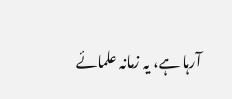آرہا ہے، یہ زمانہ علمائے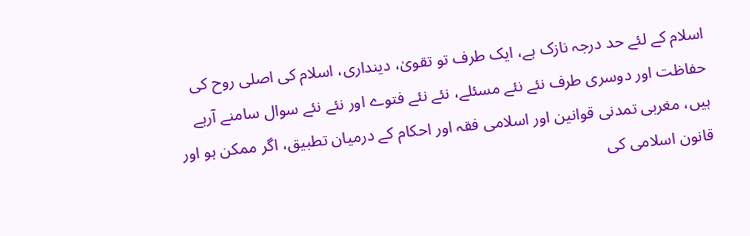اسلام کے لئے حد درجہ نازک ہے، ایک طرف تو تقویٰ، دینداری، اسلام کی اصلی روح کی حفاظت اور دوسری طرف نئے نئے مسئلے، نئے نئے فتوے اور نئے نئے سوال سامنے آرہے ہیں، مغربی تمدنی قوانین اور اسلامی فقہ اور احکام کے درمیان تطبیق، اگر ممکن ہو اور قانون اسلامی کی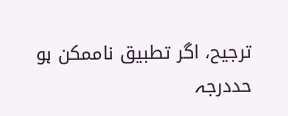ترجیح، اگر تطبیق ناممکن ہو حددرجہ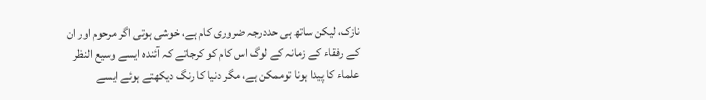نازک، لیکن ساتھ ہی حددرجہ ضروری کام ہے، خوشی ہوتی اگر مرحوم اور ان کے رفقاء کے زمانہ کے لوگ اس کام کو کرجاتے کہ آئندہ ایسے وسیع النظر علماء کا پیدا ہونا توممکن ہے، مگر دنیا کا رنگ دیکھتے ہوئے ایسے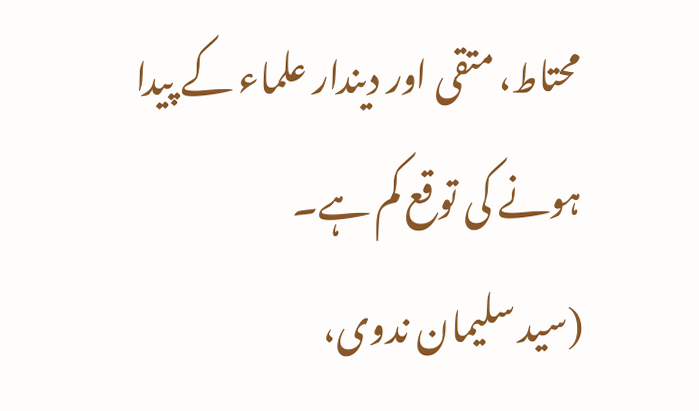محتاط، متقی اور دیندار علماء کے پیدا ہونے کی توقع کم ہے۔
(سید سلیمان ندوی،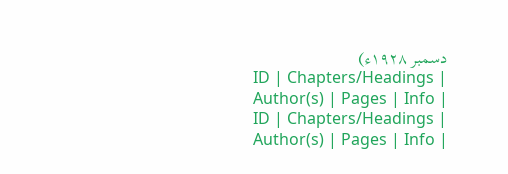دسمبر ۱۹۲۸ء)
ID | Chapters/Headings | Author(s) | Pages | Info |
ID | Chapters/Headings | Author(s) | Pages | Info |